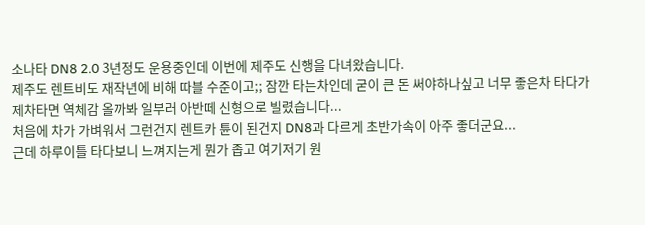소나타 DN8 2.0 3년정도 운용중인데 이번에 제주도 신행을 다녀왔습니다.
제주도 렌트비도 재작년에 비해 따블 수준이고;; 잠깐 타는차인데 굳이 큰 돈 써야하나싶고 너무 좋은차 타다가 제차타면 역체감 올까봐 일부러 아반떼 신형으로 빌렸습니다...
처음에 차가 가벼워서 그런건지 렌트카 튠이 된건지 DN8과 다르게 초반가속이 아주 좋더군요...
근데 하루이틀 타다보니 느껴지는게 뭔가 좁고 여기저기 원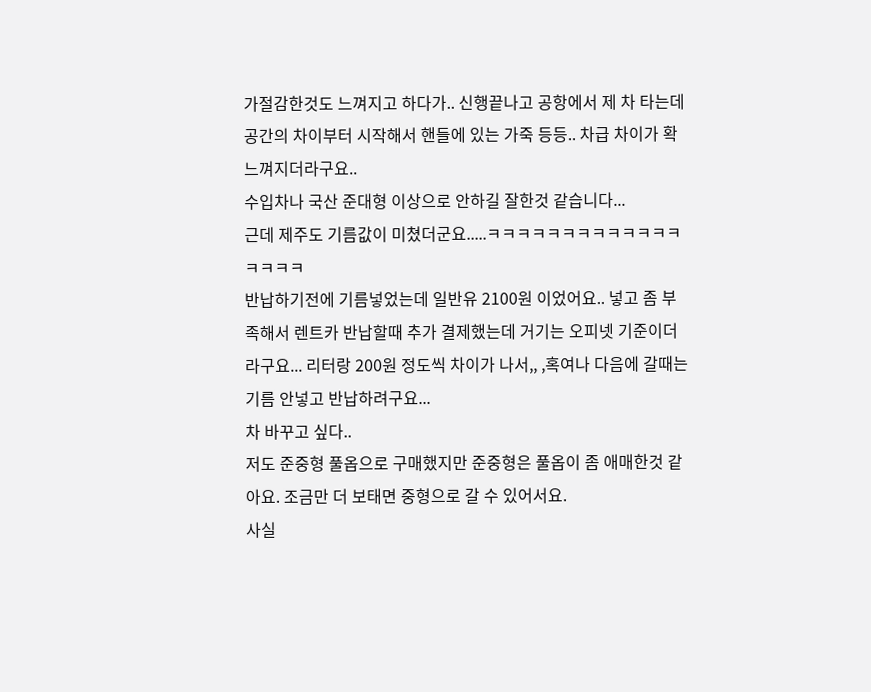가절감한것도 느껴지고 하다가.. 신행끝나고 공항에서 제 차 타는데 공간의 차이부터 시작해서 핸들에 있는 가죽 등등.. 차급 차이가 확 느껴지더라구요..
수입차나 국산 준대형 이상으로 안하길 잘한것 같습니다...
근데 제주도 기름값이 미쳤더군요.....ㅋㅋㅋㅋㅋㅋㅋㅋㅋㅋㅋㅋㅋㅋㅋㅋㅋ
반납하기전에 기름넣었는데 일반유 2100원 이었어요.. 넣고 좀 부족해서 렌트카 반납할때 추가 결제했는데 거기는 오피넷 기준이더라구요... 리터랑 200원 정도씩 차이가 나서,, ,혹여나 다음에 갈때는 기름 안넣고 반납하려구요...
차 바꾸고 싶다..
저도 준중형 풀옵으로 구매했지만 준중형은 풀옵이 좀 애매한것 같아요. 조금만 더 보태면 중형으로 갈 수 있어서요.
사실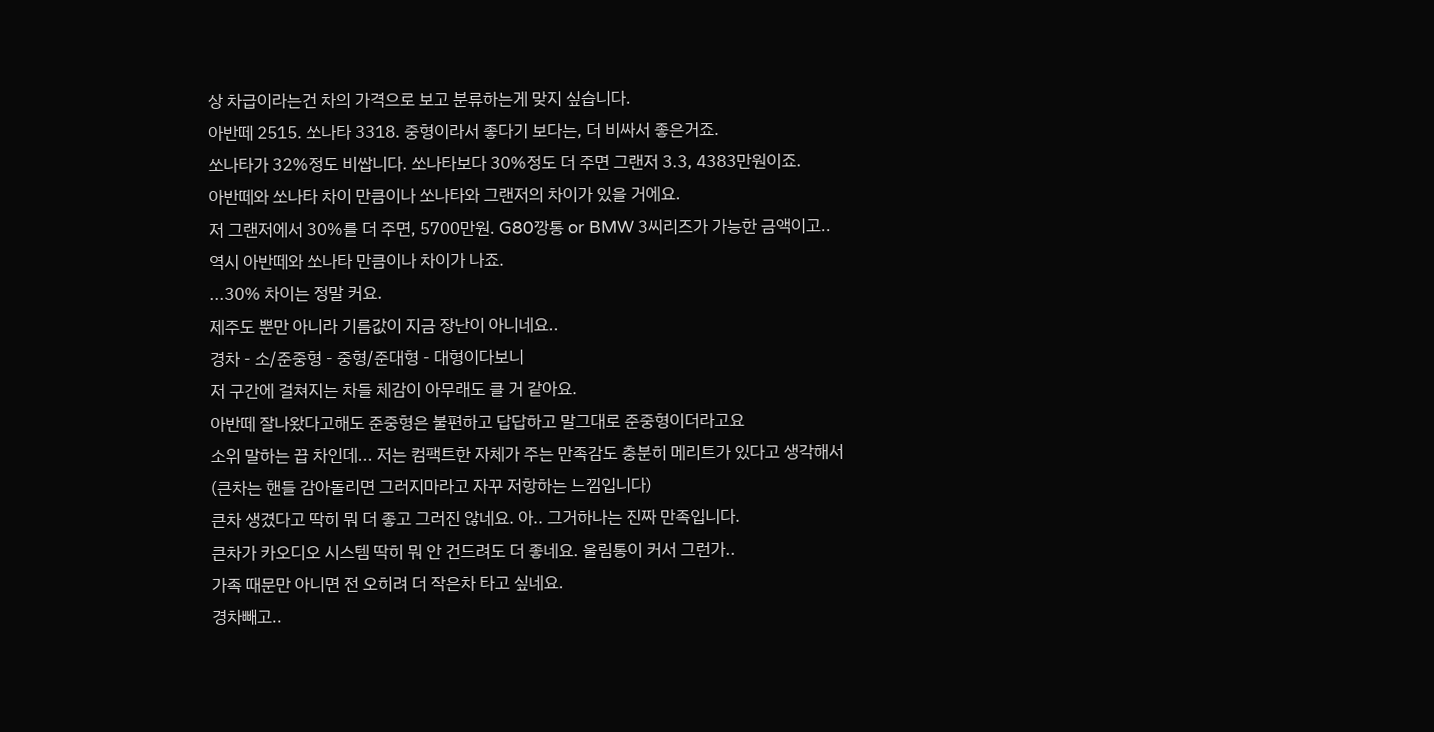상 차급이라는건 차의 가격으로 보고 분류하는게 맞지 싶습니다.
아반떼 2515. 쏘나타 3318. 중형이라서 좋다기 보다는, 더 비싸서 좋은거죠.
쏘나타가 32%정도 비쌉니다. 쏘나타보다 30%정도 더 주면 그랜저 3.3, 4383만원이죠.
아반떼와 쏘나타 차이 만큼이나 쏘나타와 그랜저의 차이가 있을 거에요.
저 그랜저에서 30%를 더 주면, 5700만원. G80깡통 or BMW 3씨리즈가 가능한 금액이고..
역시 아반떼와 쏘나타 만큼이나 차이가 나죠.
...30% 차이는 정말 커요.
제주도 뿐만 아니라 기름값이 지금 장난이 아니네요..
경차 - 소/준중형 - 중형/준대형 - 대형이다보니
저 구간에 걸쳐지는 차들 체감이 아무래도 클 거 같아요.
아반떼 잘나왔다고해도 준중형은 불편하고 답답하고 말그대로 준중형이더라고요
소위 말하는 끕 차인데... 저는 컴팩트한 자체가 주는 만족감도 충분히 메리트가 있다고 생각해서
(큰차는 핸들 감아돌리면 그러지마라고 자꾸 저항하는 느낌입니다)
큰차 생겼다고 딱히 뭐 더 좋고 그러진 않네요. 아.. 그거하나는 진짜 만족입니다.
큰차가 카오디오 시스템 딱히 뭐 안 건드려도 더 좋네요. 울림통이 커서 그런가..
가족 때문만 아니면 전 오히려 더 작은차 타고 싶네요.
경차빼고..